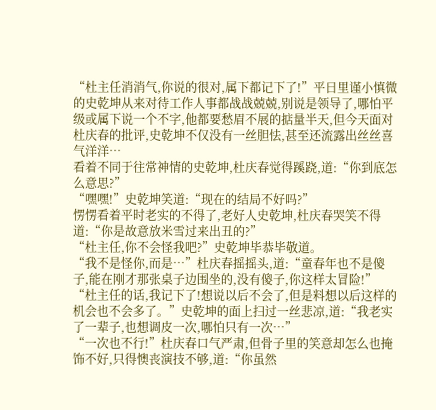“杜主任消消气,你说的很对,属下都记下了!”平日里谨小慎微的史乾坤从来对待工作人事都战战兢兢,别说是领导了,哪怕平级或属下说一个不字,他都要愁眉不展的掂量半天,但今天面对杜庆春的批评,史乾坤不仅没有一丝胆怯,甚至还流露出丝丝喜气洋洋…
看着不同于往常神情的史乾坤,杜庆春觉得蹊跷,道:“你到底怎么意思?”
“嘿嘿!”史乾坤笑道:“现在的结局不好吗?”
愣愣看着平时老实的不得了,老好人史乾坤,杜庆春哭笑不得道:“你是故意放米雪过来出丑的?”
“杜主任,你不会怪我吧?”史乾坤毕恭毕敬道。
“我不是怪你,而是…”杜庆春摇摇头,道:“童春年也不是傻子,能在刚才那张桌子边围坐的,没有傻子,你这样太冒险!”
“杜主任的话,我记下了!想说以后不会了,但是料想以后这样的机会也不会多了。”史乾坤的面上扫过一丝悲凉,道:“我老实了一辈子,也想调皮一次,哪怕只有一次…”
“一次也不行!”杜庆春口气严肃,但骨子里的笑意却怎么也掩饰不好,只得懊丧演技不够,道:“你虽然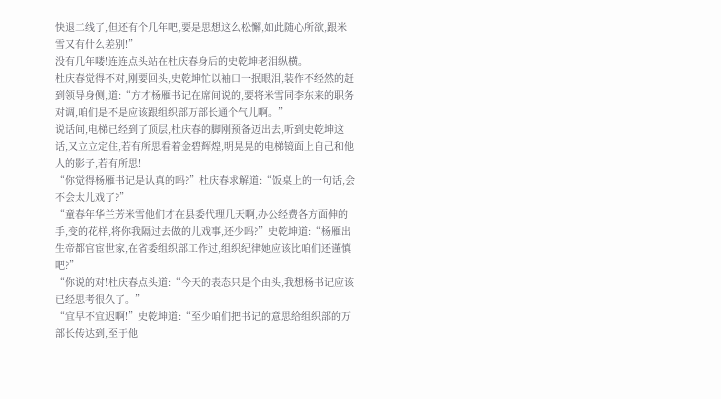快退二线了,但还有个几年吧,要是思想这么松懈,如此随心所欲,跟米雪又有什么差别!”
没有几年喽!连连点头站在杜庆春身后的史乾坤老泪纵横。
杜庆春觉得不对,刚要回头,史乾坤忙以袖口一抿眼泪,装作不经然的赶到领导身侧,道:“方才杨雁书记在席间说的,要将米雪同李东来的职务对调,咱们是不是应该跟组织部万部长通个气儿啊。”
说话间,电梯已经到了顶层,杜庆春的脚刚预备迈出去,听到史乾坤这话,又立立定住,若有所思看着金碧辉煌,明晃晃的电梯镜面上自己和他人的影子,若有所思!
“你觉得杨雁书记是认真的吗?”杜庆春求解道:“饭桌上的一句话,会不会太儿戏了?”
“童春年华兰芳米雪他们才在县委代理几天啊,办公经费各方面伸的手,变的花样,将你我隔过去做的儿戏事,还少吗?”史乾坤道:“杨雁出生帝都官宦世家,在省委组织部工作过,组织纪律她应该比咱们还谨慎吧?”
“你说的对!杜庆春点头道:“今天的表态只是个由头,我想杨书记应该已经思考很久了。”
“宜早不宜迟啊!”史乾坤道:“至少咱们把书记的意思给组织部的万部长传达到,至于他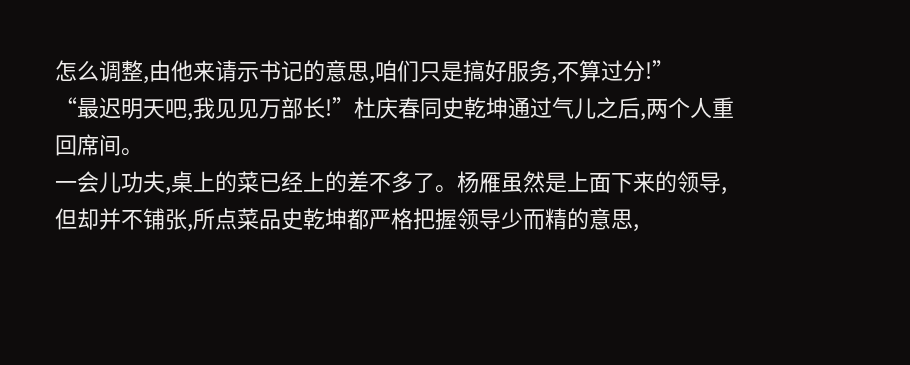怎么调整,由他来请示书记的意思,咱们只是搞好服务,不算过分!”
“最迟明天吧,我见见万部长!”杜庆春同史乾坤通过气儿之后,两个人重回席间。
一会儿功夫,桌上的菜已经上的差不多了。杨雁虽然是上面下来的领导,但却并不铺张,所点菜品史乾坤都严格把握领导少而精的意思,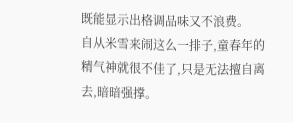既能显示出格调品味又不浪费。
自从米雪来闹这么一排子,童春年的精气神就很不佳了,只是无法擅自离去,暗暗强撑。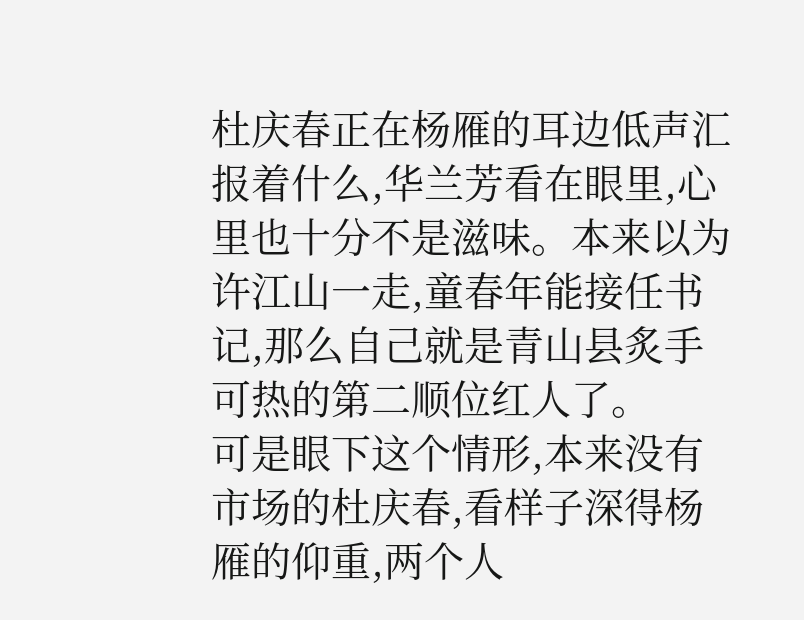杜庆春正在杨雁的耳边低声汇报着什么,华兰芳看在眼里,心里也十分不是滋味。本来以为许江山一走,童春年能接任书记,那么自己就是青山县炙手可热的第二顺位红人了。
可是眼下这个情形,本来没有市场的杜庆春,看样子深得杨雁的仰重,两个人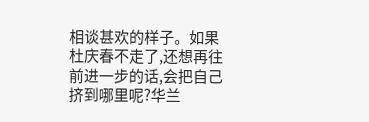相谈甚欢的样子。如果杜庆春不走了,还想再往前进一步的话,会把自己挤到哪里呢?华兰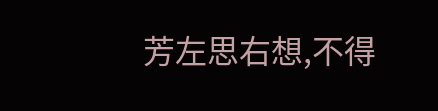芳左思右想,不得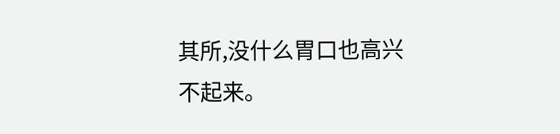其所,没什么胃口也高兴不起来。